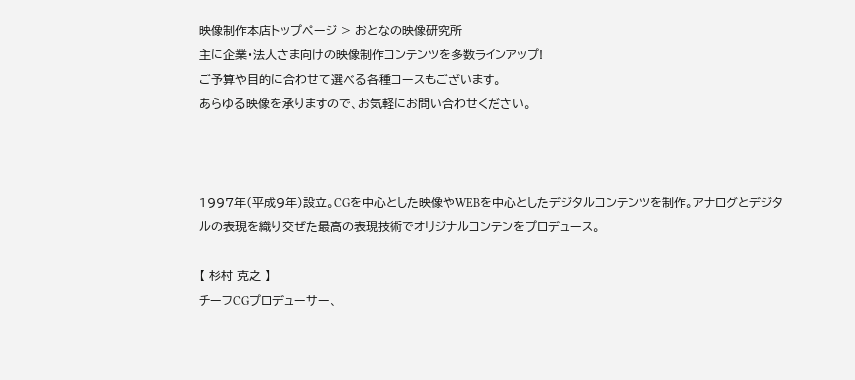映像制作本店トップページ > おとなの映像研究所
主に企業・法人さま向けの映像制作コンテンツを多数ラインアップ!
ご予算や目的に合わせて選べる各種コースもございます。
あらゆる映像を承りますので、お気軽にお問い合わせください。



1997年(平成9年)設立。CGを中心とした映像やWEBを中心としたデジタルコンテンツを制作。アナログとデジタルの表現を織り交ぜた最高の表現技術でオリジナルコンテンをプロデュース。

【 杉村 克之 】
チーフCGプロデューサー、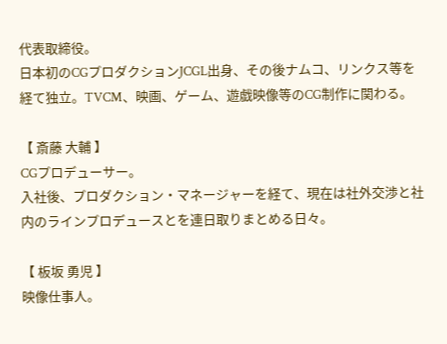代表取締役。
日本初のCGプロダクションJCGL出身、その後ナムコ、リンクス等を経て独立。TVCM、映画、ゲーム、遊戯映像等のCG制作に関わる。

【 斎藤 大輔 】
CGプロデューサー。
入社後、プロダクション・マネージャーを経て、現在は社外交渉と社内のラインプロデュースとを連日取りまとめる日々。

【 板坂 勇児 】
映像仕事人。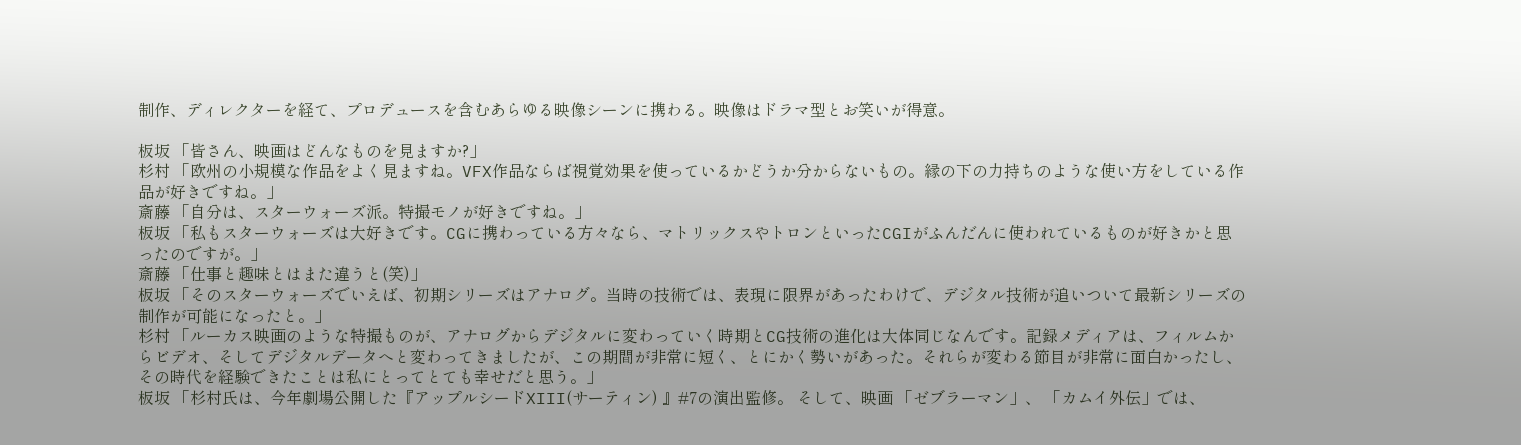制作、ディレクターを経て、プロデュースを含むあらゆる映像シーンに携わる。映像はドラマ型とお笑いが得意。

板坂 「皆さん、映画はどんなものを見ますか?」
杉村 「欧州の小規模な作品をよく見ますね。VFX作品ならば視覚効果を使っているかどうか分からないもの。縁の下の力持ちのような使い方をしている作品が好きですね。」
斎藤 「自分は、スターウォーズ派。特撮モノが好きですね。」
板坂 「私もスターウォーズは大好きです。CGに携わっている方々なら、マトリックスやトロンといったCGIがふんだんに使われているものが好きかと思ったのですが。」
斎藤 「仕事と趣味とはまた違うと(笑)」
板坂 「そのスターウォーズでいえば、初期シリーズはアナログ。当時の技術では、表現に限界があったわけで、デジタル技術が追いついて最新シリーズの制作が可能になったと。」
杉村 「ルーカス映画のような特撮ものが、アナログからデジタルに変わっていく時期とCG技術の進化は大体同じなんです。記録メディアは、フィルムからビデオ、そしてデジタルデータへと変わってきましたが、この期間が非常に短く、とにかく勢いがあった。それらが変わる節目が非常に面白かったし、その時代を経験できたことは私にとってとても幸せだと思う。」
板坂 「杉村氏は、今年劇場公開した『アップルシードXIII(サーティン) 』#7の演出監修。 そして、映画 「ゼブラーマン」、 「カムイ外伝」では、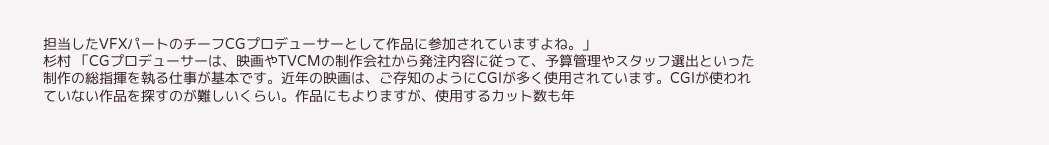担当したVFXパートのチーフCGプロデューサーとして作品に参加されていますよね。」
杉村 「CGプロデューサーは、映画やTVCMの制作会社から発注内容に従って、予算管理やスタッフ選出といった制作の総指揮を執る仕事が基本です。近年の映画は、ご存知のようにCGIが多く使用されています。CGIが使われていない作品を探すのが難しいくらい。作品にもよりますが、使用するカット数も年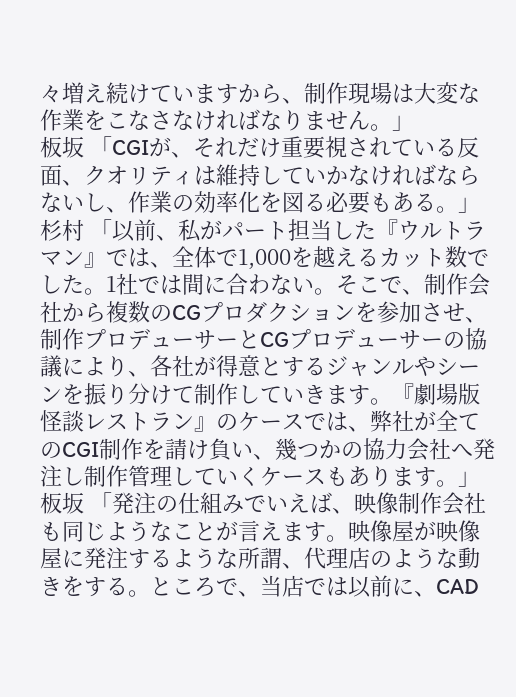々増え続けていますから、制作現場は大変な作業をこなさなければなりません。」
板坂 「CGIが、それだけ重要視されている反面、クオリティは維持していかなければならないし、作業の効率化を図る必要もある。」
杉村 「以前、私がパート担当した『ウルトラマン』では、全体で1,000を越えるカット数でした。1社では間に合わない。そこで、制作会社から複数のCGプロダクションを参加させ、制作プロデューサーとCGプロデューサーの協議により、各社が得意とするジャンルやシーンを振り分けて制作していきます。『劇場版怪談レストラン』のケースでは、弊社が全てのCGI制作を請け負い、幾つかの協力会社へ発注し制作管理していくケースもあります。」
板坂 「発注の仕組みでいえば、映像制作会社も同じようなことが言えます。映像屋が映像屋に発注するような所謂、代理店のような動きをする。ところで、当店では以前に、CAD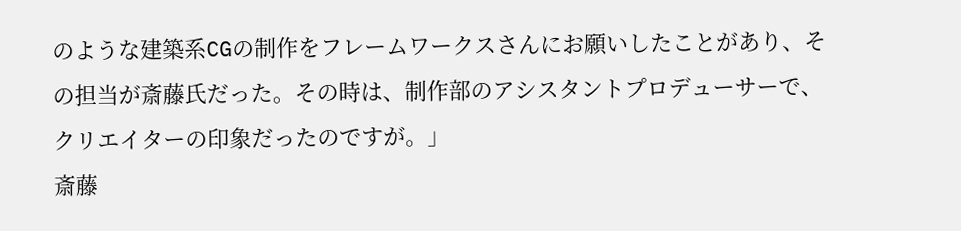のような建築系CGの制作をフレームワークスさんにお願いしたことがあり、その担当が斎藤氏だった。その時は、制作部のアシスタントプロデューサーで、クリエイターの印象だったのですが。」
斎藤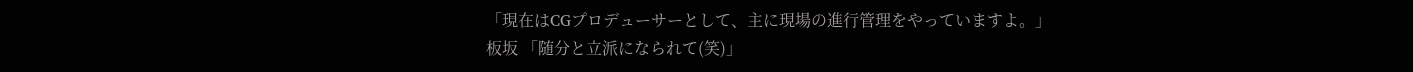「現在はCGプロデューサーとして、主に現場の進行管理をやっていますよ。」
板坂 「随分と立派になられて(笑)」